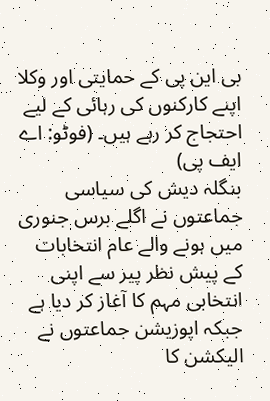بی این پی کے حمایتی اور وکلا اپنے کارکنوں کی رہائی کے لیے احتجاج کر رہے ہیں۔ (فوٹو: اے ایف پی)
بنگلہ دیش کی سیاسی جماعتوں نے اگلے برس جنوری میں ہونے والے عام انتخابات کے پیش نظر پیر سے اپنی انتخابی مہم کا آغاز کر دیا ہے جبکہ اپوزیشن جماعتوں نے الیکشن کا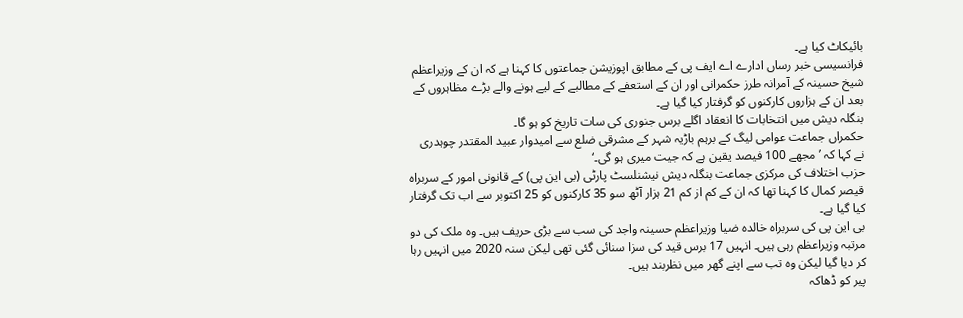بائیکاٹ کیا ہے۔
فرانسیسی خبر رساں ادارے اے ایف پی کے مطابق اپوزیشن جماعتوں کا کہنا ہے کہ ان کے وزیراعظم شیخ حسینہ کے آمرانہ طرز حکمرانی اور ان کے استعفے کے مطالبے کے لیے ہونے والے بڑے مظاہروں کے بعد ان کے ہزاروں کارکنوں کو گرفتار کیا گیا ہے۔
بنگلہ دیش میں انتخابات کا انعقاد اگلے برس جنوری کی سات تاریخ کو ہو گا۔
حکمراں جماعت عوامی لیگ کے برہم باڑیہ شہر کے مشرقی ضلع سے امیدوار عبید المقتدر چوہدری نے کہا کہ ’مجھے 100 فیصد یقین ہے کہ جیت میری ہو گی۔‘
حزب اختلاف کی مرکزی جماعت بنگلہ دیش نیشنلسٹ پارٹی (بی این پی) کے قانونی امور کے سربراہ قیصر کمال کا کہنا تھا کہ ان کے کم از کم 21 ہزار آٹھ سو 35 کارکنوں کو 25 اکتوبر سے اب تک گرفتار کیا گیا ہے۔
بی این پی کی سربراہ خالدہ ضیا وزیراعظم حسینہ واجد کی سب سے بڑی حریف ہیں۔ وہ ملک کی دو مرتبہ وزیراعظم رہی ہیں۔ انہیں 17 برس قید کی سزا سنائی گئی تھی لیکن سنہ 2020 میں انہیں رہا کر دیا گیا لیکن وہ تب سے اپنے گھر میں نظربند ہیں۔
پیر کو ڈھاکہ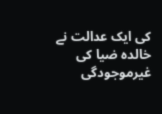کی ایک عدالت نے خالدہ ضیا کی غیرموجودگی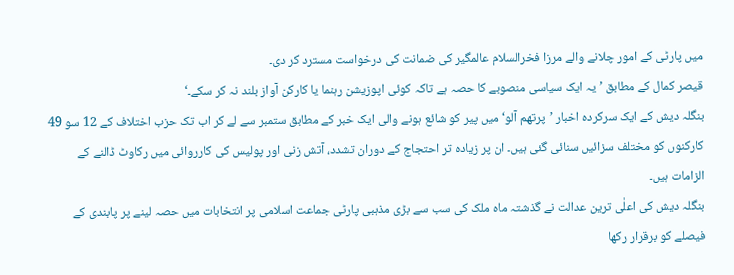میں پارٹی کے امور چلانے والے مرزا فخرالسلام عالمگیر کی ضمانت کی درخواست مسترد کر دی۔
قیصر کمال کے مطابق ’یہ ایک سیاسی منصوبے کا حصہ ہے تاکہ کوئی اپوزیشن رہنما یا کارکن آواز بلند نہ کر سکے۔‘
بنگلہ دیش کے ایک سرکردہ اخبار ’پرتھم آلو‘ میں پیر کو شائع ہونے والی ایک خبر کے مطابق ستمبر سے لے کر اب تک حزب اختلاف کے 12 سو 49 کارکنوں کو مختلف سزائیں سنائی گئی ہیں۔ ان پر زیادہ تر احتجاج کے دوران تشدد، آتش زنی اور پولیس کی کارروائی میں رکاوٹ ڈالنے کے الزامات ہیں۔
بنگلہ دیش کی اعلٰی ترین عدالت نے گذشتہ ماہ ملک کی سب سے بڑی مذہبی پارٹی جماعت اسلامی پر انتخابات میں حصہ لینے پر پابندی کے فیصلے کو برقرار رکھا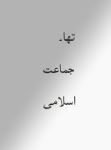تھا۔
جماعت اسلامی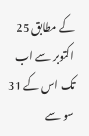کے مطابق 25 اکتوبر سے اب تک اس کے 31 سو سے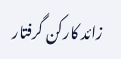زائد کارکن گرفتار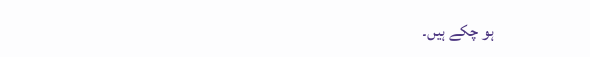ہو چکے ہیں۔